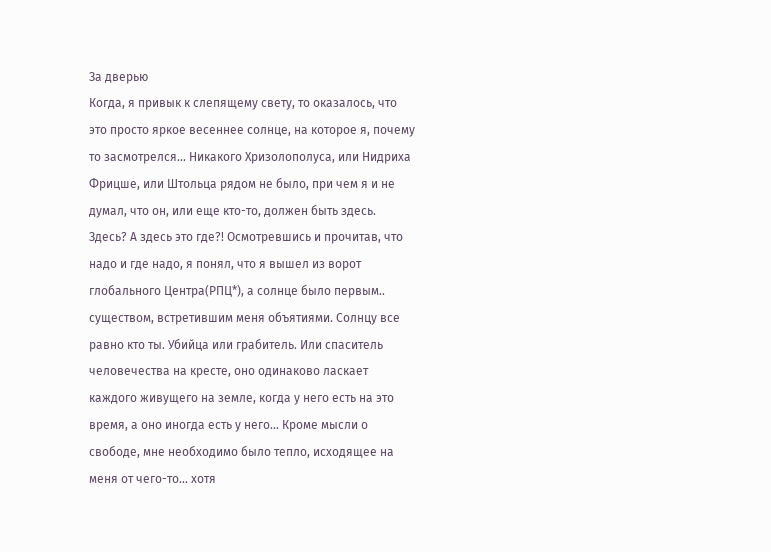За дверью
Когда, я привык к слепящему свету, то оказалось, что это просто яркое весеннее солнце, на которое я, почему то засмотрелся... Никакого Хризолополуса, или Нидриха Фрицше, или Штольца рядом не было, при чем я и не думал, что он, или еще кто-то, должен быть здесь. Здесь? А здесь это где?! Осмотревшись и прочитав, что надо и где надо, я понял, что я вышел из ворот глобального Центра(РПЦ*), а солнце было первым.. существом, встретившим меня объятиями. Солнцу все равно кто ты. Убийца или грабитель. Или спаситель человечества на кресте, оно одинаково ласкает каждого живущего на земле, когда у него есть на это время, а оно иногда есть у него... Кроме мысли о свободе, мне необходимо было тепло, исходящее на меня от чего-то... хотя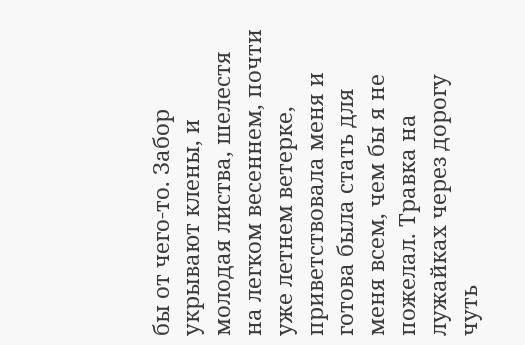бы от чего-то. Забор укрывают клены, и молодая листва, шелестя на легком весеннем, почти уже летнем ветерке, приветствовала меня и готова была стать для меня всем, чем бы я не пожелал. Травка на лужайках через дорогу чуть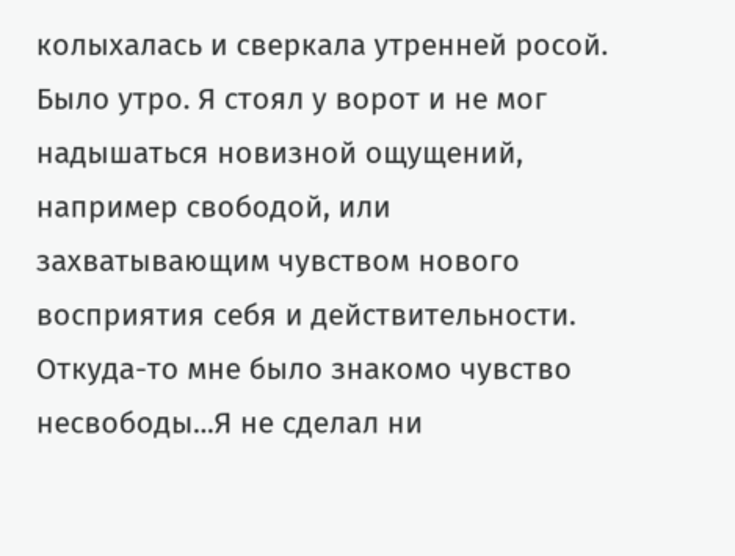колыхалась и сверкала утренней росой. Было утро. Я стоял у ворот и не мог надышаться новизной ощущений, например свободой, или захватывающим чувством нового восприятия себя и действительности. Откуда-то мне было знакомо чувство несвободы...Я не сделал ни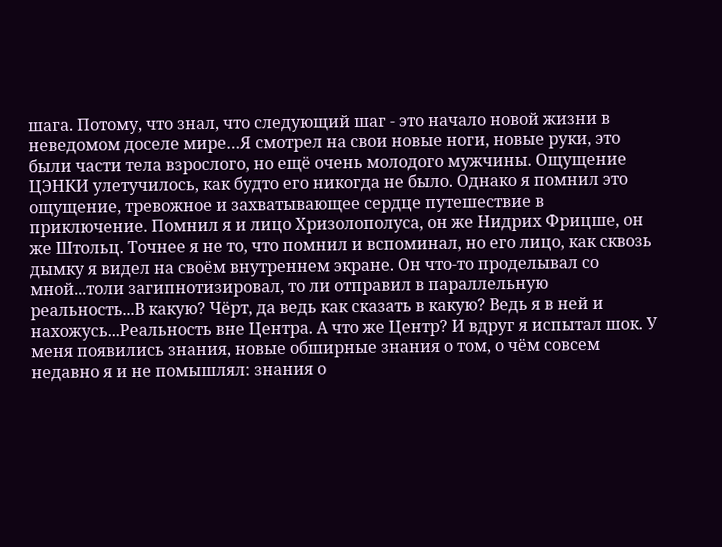шага. Потому, что знал, что следующий шаг - это начало новой жизни в неведомом доселе мире…Я смотрел на свои новые ноги, новые руки, это были части тела взрослого, но ещё очень молодого мужчины. Ощущение ЦЭНКИ улетучилось, как будто его никогда не было. Однако я помнил это ощущение, тревожное и захватывающее сердце путешествие в приключение. Помнил я и лицо Хризолополуса, он же Нидрих Фрицше, он же Штольц. Точнее я не то, что помнил и вспоминал, но его лицо, как сквозь дымку я видел на своём внутреннем экране. Он что-то проделывал со мной...толи загипнотизировал, то ли отправил в параллельную реальность...В какую? Чёрт, да ведь как сказать в какую? Ведь я в ней и нахожусь...Реальность вне Центра. А что же Центр? И вдруг я испытал шок. У меня появились знания, новые обширные знания о том, о чём совсем недавно я и не помышлял: знания о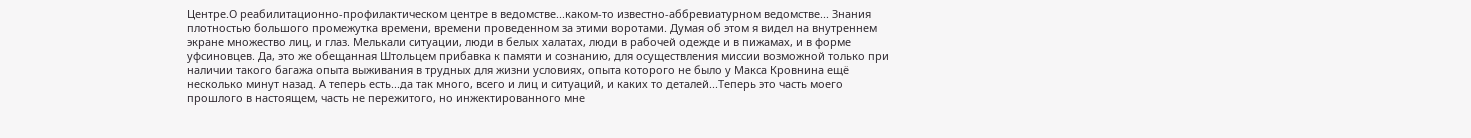Центре.О реабилитационно-профилактическом центре в ведомстве...каком-то известно-аббревиатурном ведомстве... Знания плотностью большого промежутка времени, времени проведенном за этими воротами. Думая об этом я видел на внутреннем экране множество лиц, и глаз. Мелькали ситуации, люди в белых халатах, люди в рабочей одежде и в пижамах, и в форме уфсиновцев. Да, это же обещанная Штольцем прибавка к памяти и сознанию, для осуществления миссии возможной только при наличии такого багажа опыта выживания в трудных для жизни условиях, опыта которого не было у Макса Кровнина ещё несколько минут назад. А теперь есть...да так много, всего и лиц и ситуаций, и каких то деталей...Теперь это часть моего прошлого в настоящем, часть не пережитого, но инжектированного мне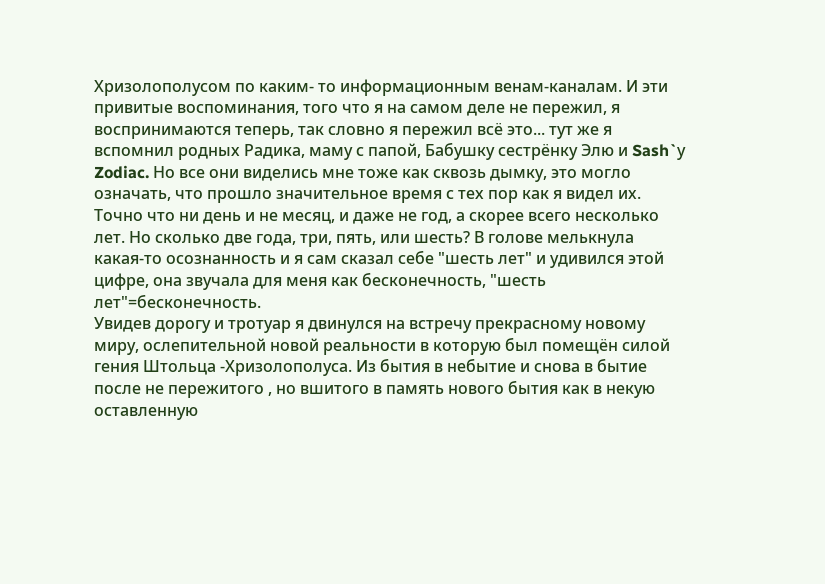Хризолополусом по каким- то информационным венам-каналам. И эти привитые воспоминания, того что я на самом деле не пережил, я воспринимаются теперь, так словно я пережил всё это... тут же я вспомнил родных Радика, маму с папой, Бабушку сестрёнку Элю и Sash`у Zodiac. Но все они виделись мне тоже как сквозь дымку, это могло означать, что прошло значительное время с тех пор как я видел их. Точно что ни день и не месяц, и даже не год, а скорее всего несколько лет. Но сколько две года, три, пять, или шесть? В голове мелькнула какая-то осознанность и я сам сказал себе "шесть лет" и удивился этой цифре, она звучала для меня как бесконечность, "шесть лет"=бесконечность.
Увидев дорогу и тротуар я двинулся на встречу прекрасному новому миру, ослепительной новой реальности в которую был помещён силой гения Штольца -Хризолополуса. Из бытия в небытие и снова в бытие после не пережитого , но вшитого в память нового бытия как в некую оставленную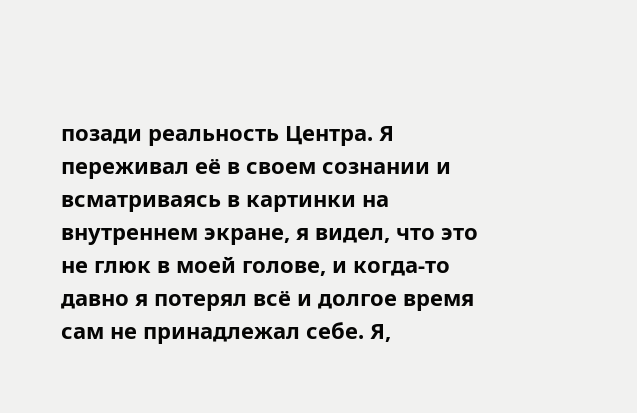позади реальность Центра. Я переживал её в своем сознании и всматриваясь в картинки на внутреннем экране, я видел, что это не глюк в моей голове, и когда-то давно я потерял всё и долгое время сам не принадлежал себе. Я,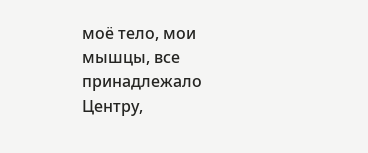моё тело, мои мышцы, все принадлежало Центру,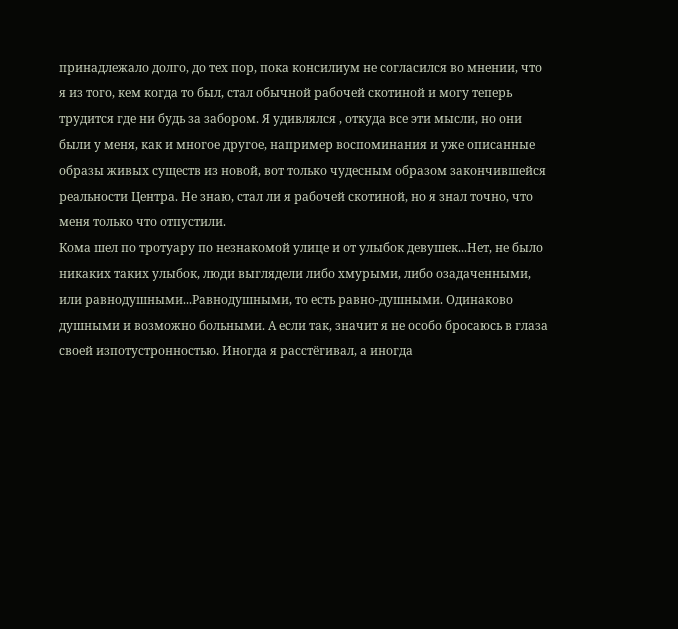принадлежало долго, до тех пор, пока консилиум не согласился во мнении, что я из того, кем когда то был, стал обычной рабочей скотиной и могу теперь трудится где ни будь за забором. Я удивлялся , откуда все эти мысли, но они были у меня, как и многое другое, например воспоминания и уже описанные образы живых существ из новой, вот только чудесным образом закончившейся реальности Центра. Не знаю, стал ли я рабочей скотиной, но я знал точно, что меня только что отпустили.
Кома шел по тротуару по незнакомой улице и от улыбок девушек...Нет, не было никаких таких улыбок, люди выглядели либо хмурыми, либо озадаченными, или равнодушными...Равнодушными, то есть равно-душными. Одинаково душными и возможно больными. А если так, значит я не особо бросаюсь в глаза своей изпотустронностью. Иногда я расстёгивал, а иногда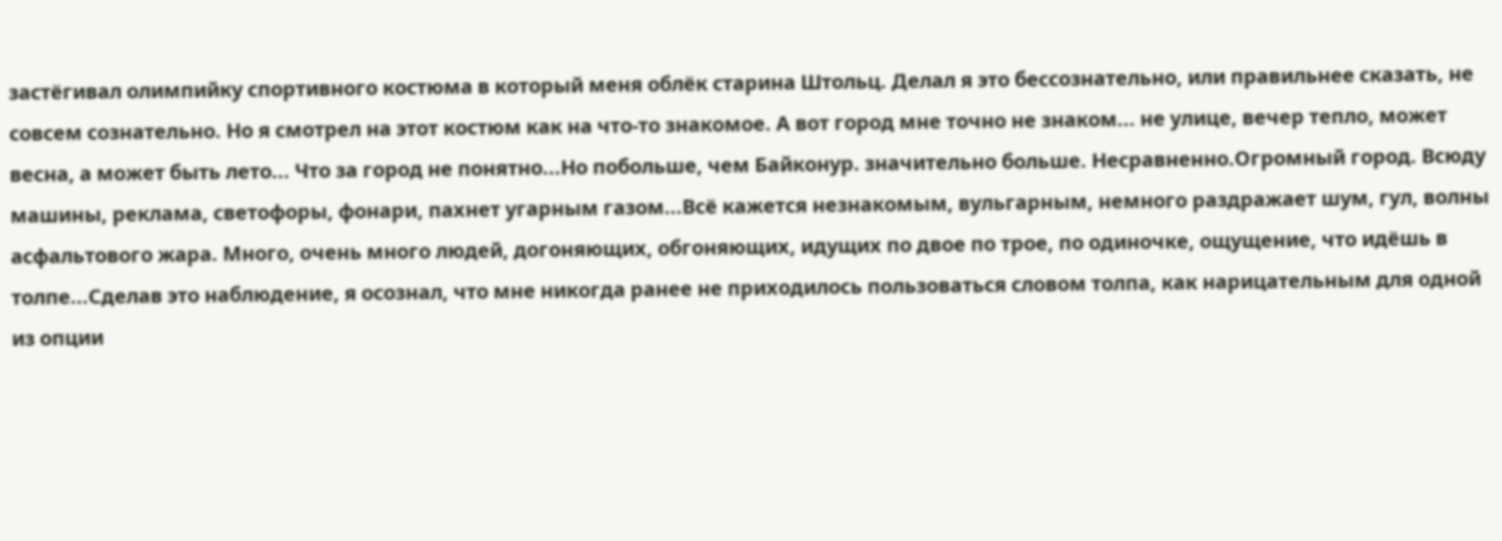застёгивал олимпийку спортивного костюма в который меня облёк старина Штольц. Делал я это бессознательно, или правильнее сказать, не совсем сознательно. Но я смотрел на этот костюм как на что-то знакомое. А вот город мне точно не знаком... не улице, вечер тепло, может весна, а может быть лето... Что за город не понятно...Но побольше, чем Байконур. значительно больше. Несравненно.Огромный город. Всюду машины, реклама, светофоры, фонари, пахнет угарным газом...Всё кажется незнакомым, вульгарным, немного раздражает шум, гул, волны асфальтового жара. Много, очень много людей, догоняющих, обгоняющих, идущих по двое по трое, по одиночке, ощущение, что идёшь в толпе...Сделав это наблюдение, я осознал, что мне никогда ранее не приходилось пользоваться словом толпа, как нарицательным для одной из опции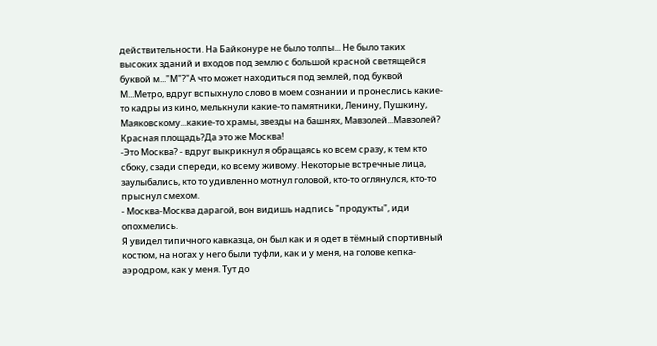действительности. На Байконуре не было толпы... Не было таких высоких зданий и входов под землю с большой красной светящейся буквой м..."М"?"А что может находиться под землей, под буквой М...Метро, вдруг вспыхнуло слово в моем сознании и пронеслись какие-то кадры из кино, мелькнули какие-то памятники, Ленину, Пушкину, Маяковскому...какие-то храмы, звезды на башнях, Мавзолей...Мавзолей? Красная площадь?Да это же Москва!
-Это Москва? - вдруг выкрикнул я обращаясь ко всем сразу, к тем кто сбоку, сзади спереди, ко всему живому. Некоторые встречные лица, заулыбались, кто то удивленно мотнул головой, кто-то оглянулся, кто-то прыснул смехом.
- Москва-Москва дарагой, вон видишь надпись "продукты", иди опохмелись.
Я увидел типичного кавказца, он был как и я одет в тёмный спортивный костюм, на ногах у него были туфли, как и у меня, на голове кепка-аэродром, как у меня. Тут до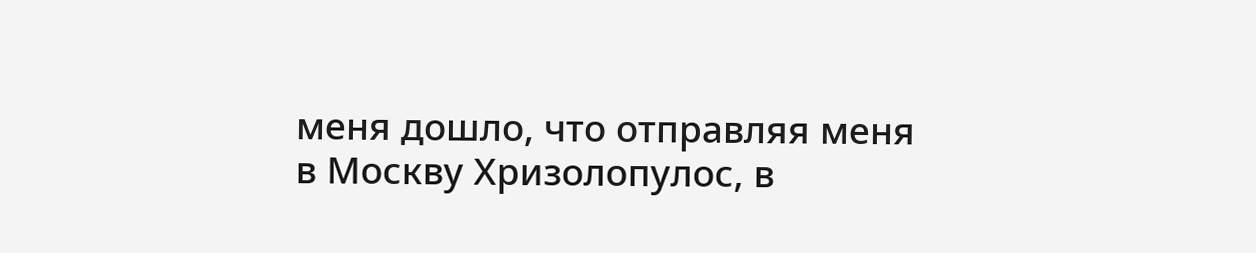меня дошло, что отправляя меня в Москву Хризолопулос, в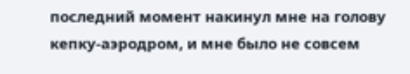последний момент накинул мне на голову кепку-аэродром, и мне было не совсем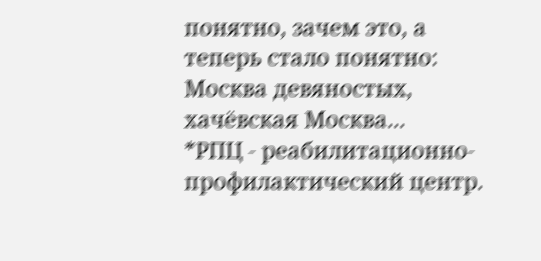понятно, зачем это, а теперь стало понятно: Москва девяностых, хачёвская Москва...
*РПЦ - реабилитационно-профилактический центр.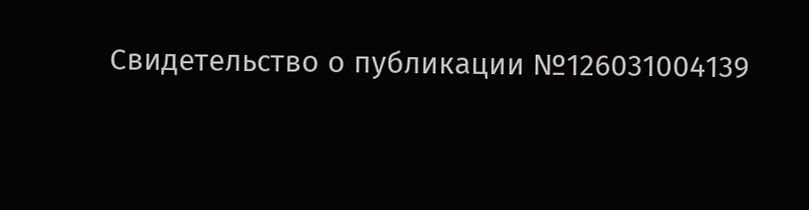Свидетельство о публикации №126031004139